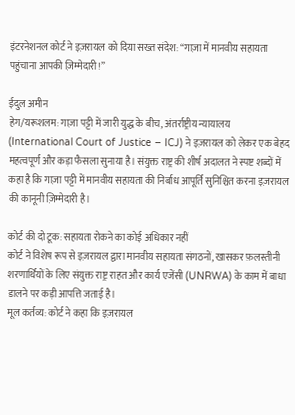इंटरनेशनल कोर्ट ने इज़रायल को दिया सख्त संदेश: “गाज़ा में मानवीय सहायता पहुंचाना आपकी ज़िम्मेदारी!”

ईदुल अमीन
हेग/यरूशलम: गाज़ा पट्टी में जारी युद्ध के बीच, अंतर्राष्ट्रीय न्यायालय (International Court of Justice – ICJ) ने इज़रायल को लेकर एक बेहद महत्वपूर्ण और कड़ा फैसला सुनाया है। संयुक्त राष्ट्र की शीर्ष अदालत ने स्पष्ट शब्दों में कहा है कि गाज़ा पट्टी में मानवीय सहायता की निर्बाध आपूर्ति सुनिश्चित करना इज़रायल की कानूनी ज़िम्मेदारी है।

कोर्ट की दो टूक: सहायता रोकने का कोई अधिकार नहीं
कोर्ट ने विशेष रूप से इज़रायल द्वारा मानवीय सहायता संगठनों, खासकर फ़लस्तीनी शरणार्थियों के लिए संयुक्त राष्ट्र राहत और कार्य एजेंसी (UNRWA) के काम में बाधा डालने पर कड़ी आपत्ति जताई है।
मूल कर्तव्य: कोर्ट ने कहा कि इज़रायल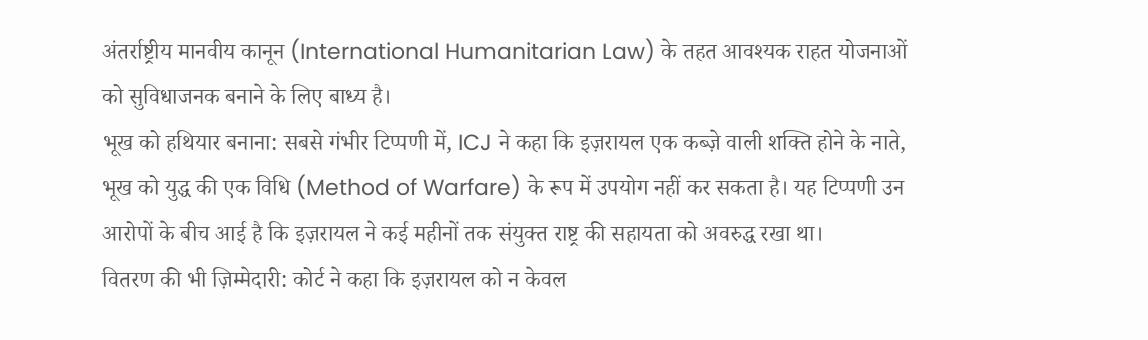अंतर्राष्ट्रीय मानवीय कानून (International Humanitarian Law) के तहत आवश्यक राहत योजनाओं को सुविधाजनक बनाने के लिए बाध्य है।
भूख को हथियार बनाना: सबसे गंभीर टिप्पणी में, ICJ ने कहा कि इज़रायल एक कब्ज़े वाली शक्ति होने के नाते, भूख को युद्ध की एक विधि (Method of Warfare) के रूप में उपयोग नहीं कर सकता है। यह टिप्पणी उन आरोपों के बीच आई है कि इज़रायल ने कई महीनों तक संयुक्त राष्ट्र की सहायता को अवरुद्ध रखा था।
वितरण की भी ज़िम्मेदारी: कोर्ट ने कहा कि इज़रायल को न केवल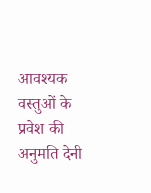आवश्यक वस्तुओं के प्रवेश की अनुमति देनी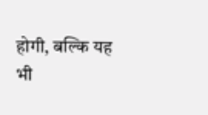होगी, बल्कि यह भी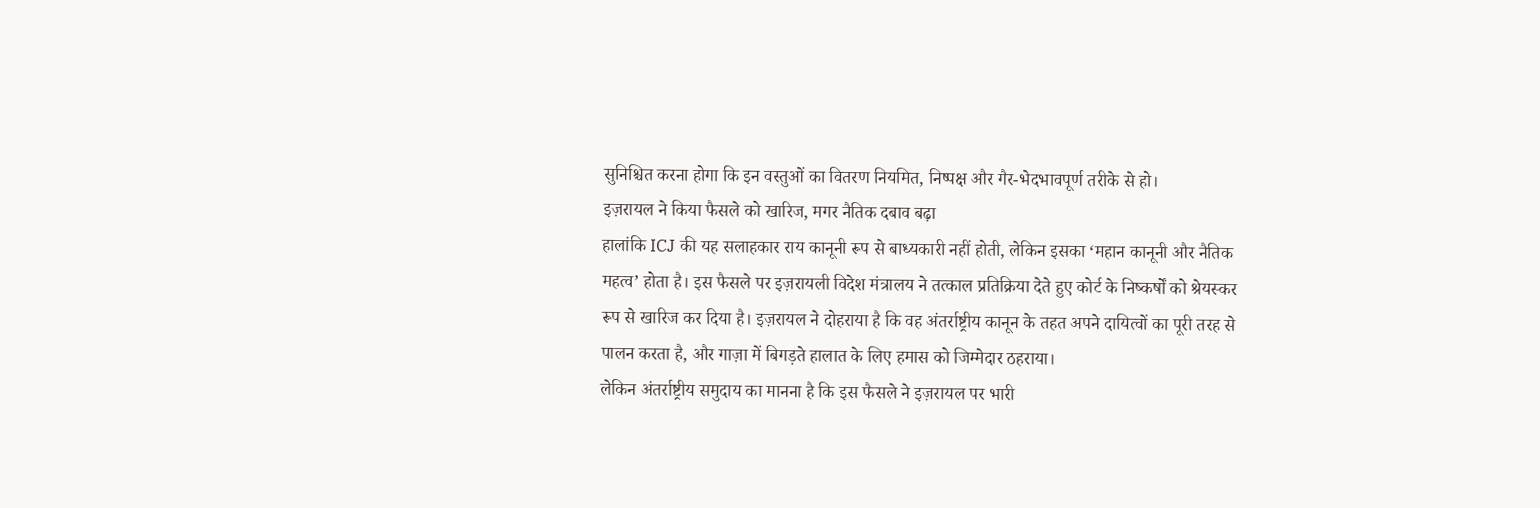सुनिश्चित करना होगा कि इन वस्तुओं का वितरण नियमित, निष्पक्ष और गैर-भेदभावपूर्ण तरीके से हो।
इज़रायल ने किया फैसले को खारिज, मगर नैतिक दबाव बढ़ा
हालांकि ICJ की यह सलाहकार राय कानूनी रूप से बाध्यकारी नहीं होती, लेकिन इसका ‘महान कानूनी और नैतिक महत्व’ होता है। इस फैसले पर इज़रायली विदेश मंत्रालय ने तत्काल प्रतिक्रिया देते हुए कोर्ट के निष्कर्षों को श्रेयस्कर रूप से खारिज कर दिया है। इज़रायल ने दोहराया है कि वह अंतर्राष्ट्रीय कानून के तहत अपने दायित्वों का पूरी तरह से पालन करता है, और गाज़ा में बिगड़ते हालात के लिए हमास को जिम्मेदार ठहराया।
लेकिन अंतर्राष्ट्रीय समुदाय का मानना है कि इस फैसले ने इज़रायल पर भारी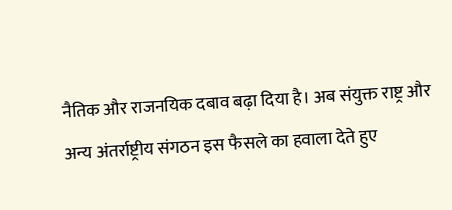नैतिक और राजनयिक दबाव बढ़ा दिया है। अब संयुक्त राष्ट्र और अन्य अंतर्राष्ट्रीय संगठन इस फैसले का हवाला देते हुए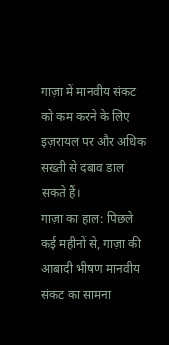गाज़ा में मानवीय संकट को कम करने के लिए इज़रायल पर और अधिक सख्ती से दबाव डाल सकते हैं।
गाज़ा का हाल: पिछले कई महीनों से, गाज़ा की आबादी भीषण मानवीय संकट का सामना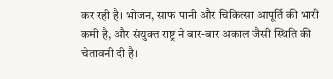कर रही है। भोजन, साफ पानी और चिकित्सा आपूर्ति की भारी कमी है, और संयुक्त राष्ट्र ने बार-बार अकाल जैसी स्थिति की चेतावनी दी है।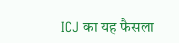ICJ का यह फैसला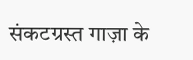संकटग्रस्त गाज़ा के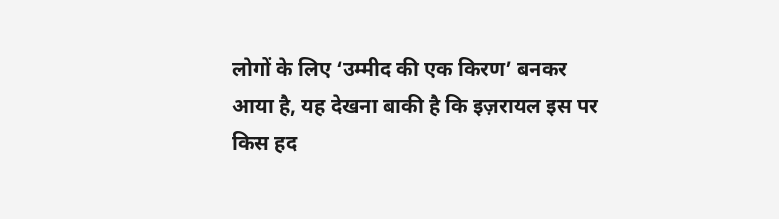लोगों के लिए ‘उम्मीद की एक किरण’ बनकर आया है, यह देखना बाकी है कि इज़रायल इस पर किस हद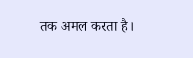तक अमल करता है।